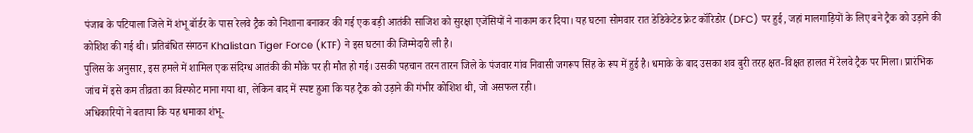पंजाब के पटियाला जिले में शंभू बॉर्डर के पास रेलवे ट्रैक को निशाना बनाकर की गई एक बड़ी आतंकी साजिश को सुरक्षा एजेंसियों ने नाकाम कर दिया। यह घटना सोमवार रात डेडिकेटेड फ्रेट कॉरिडोर (DFC) पर हुई, जहां मालगाड़ियों के लिए बने ट्रैक को उड़ाने की कोशिश की गई थी। प्रतिबंधित संगठन Khalistan Tiger Force (KTF) ने इस घटना की जिम्मेदारी ली है।
पुलिस के अनुसार, इस हमले में शामिल एक संदिग्ध आतंकी की मौके पर ही मौत हो गई। उसकी पहचान तरन तारन जिले के पंजवार गांव निवासी जगरूप सिंह के रूप में हुई है। धमाके के बाद उसका शव बुरी तरह क्षत-विक्षत हालत में रेलवे ट्रैक पर मिला। प्रारंभिक जांच में इसे कम तीव्रता का विस्फोट माना गया था, लेकिन बाद में स्पष्ट हुआ कि यह ट्रैक को उड़ाने की गंभीर कोशिश थी, जो असफल रही।
अधिकारियों ने बताया कि यह धमाका शंभू-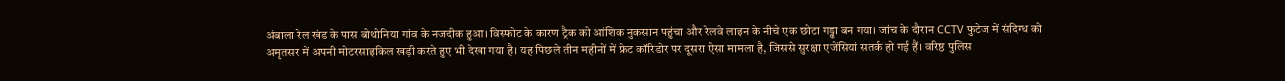अंबाला रेल खंड के पास बोथोनिया गांव के नजदीक हुआ। विस्फोट के कारण ट्रैक को आंशिक नुकसान पहुंचा और रेलवे लाइन के नीचे एक छोटा गड्ढा बन गया। जांच के दौरान CCTV फुटेज में संदिग्ध को अमृतसर में अपनी मोटरसाइकिल खड़ी करते हुए भी देखा गया है। यह पिछले तीन महीनों में फ्रेट कॉरिडोर पर दूसरा ऐसा मामला है, जिससे सुरक्षा एजेंसियां सतर्क हो गई हैं। वरिष्ठ पुलिस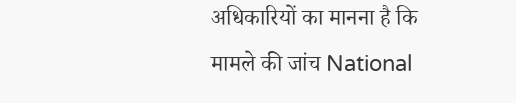अधिकारियों का मानना है कि मामले की जांच National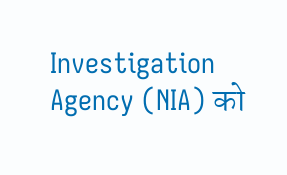Investigation Agency (NIA) को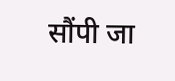सौंपी जा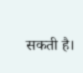सकती है।